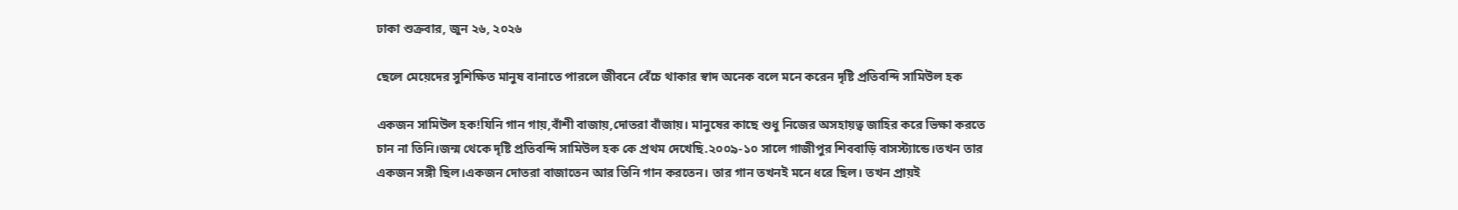ঢাকা শুক্রবার, জুন ২৬, ২০২৬

ছেলে মেয়েদের সুশিক্ষিত মানুষ বানাতে পারলে জীবনে বেঁচে থাকার স্বাদ অনেক বলে মনে করেন দৃষ্টি প্রতিবন্দি সামিউল হক

একজন সামিউল হক!যিনি গান গায়,বাঁশী বাজায়,দোতরা বাঁজায়। মানুষের কাছে শুধু নিজের অসহায়ত্ব জাহির করে ভিক্ষা করতে চান না তিনি।জন্ম থেকে দৃষ্টি প্রতিবন্দি সামিউল হক কে প্রথম দেখেছি.২০০৯-১০ সালে গাজীপুর শিববাড়ি বাসস্ট্যান্ডে।তখন তার একজন সঙ্গী ছিল।একজন দোতরা বাজাতেন আর তিনি গান করতেন। তার গান তখনই মনে ধরে ছিল। তখন প্রায়ই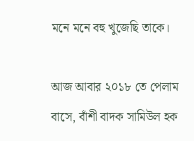মনে মনে বহু খুজেছি তাকে।

আজ আবার ২০১৮ তে পেলাম বাসে, বাঁশী বাদক সামিউল হক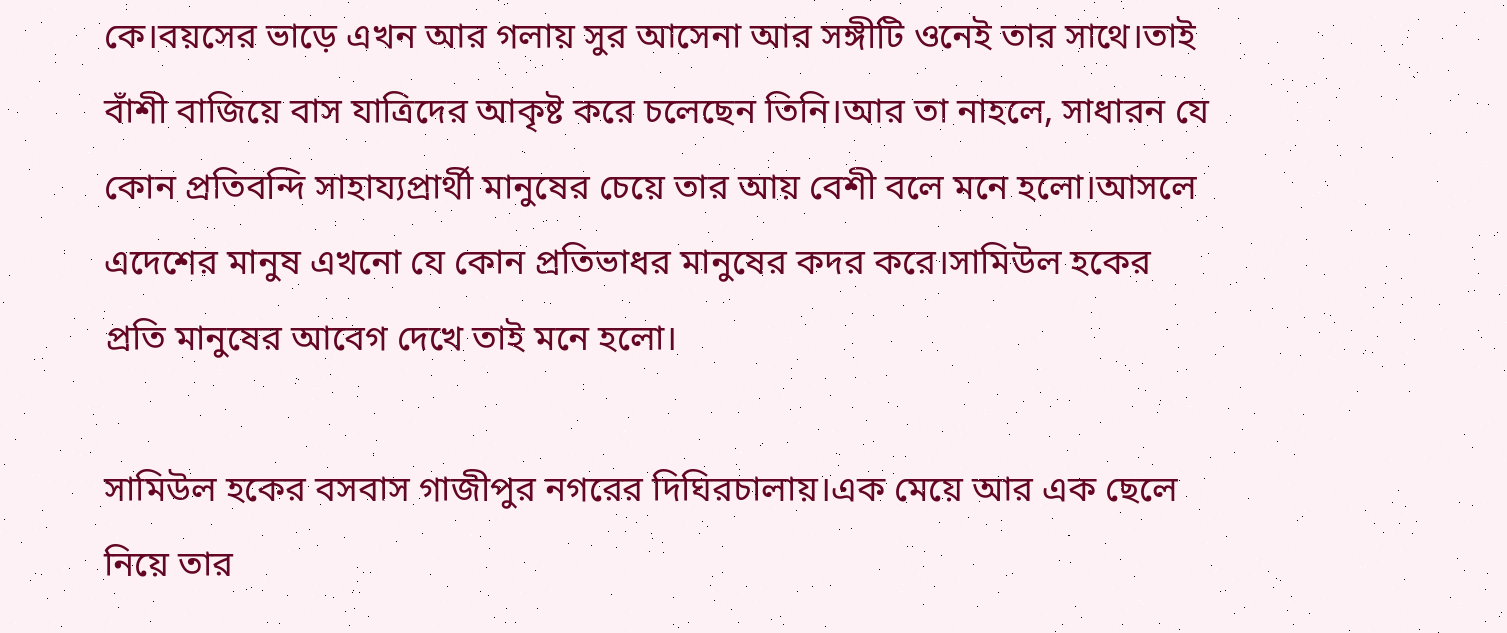কে।বয়সের ভাড়ে এখন আর গলায় সুর আসেনা আর সঙ্গীটি ওনেই তার সাথে।তাই বাঁশী বাজিয়ে বাস যাত্রিদের আকৃষ্ট করে চলেছেন তিনি।আর তা নাহলে, সাধারন যে কোন প্রতিবন্দি সাহায্যপ্রার্থী মানুষের চেয়ে তার আয় বেশী বলে মনে হলো।আসলে এদেশের মানুষ এখনো যে কোন প্রতিভাধর মানুষের কদর করে।সামিউল হকের প্রতি মানুষের আবেগ দেখে তাই মনে হলো।

সামিউল হকের বসবাস গাজীপুর নগরের দিঘিরচালায়।এক মেয়ে আর এক ছেলে নিয়ে তার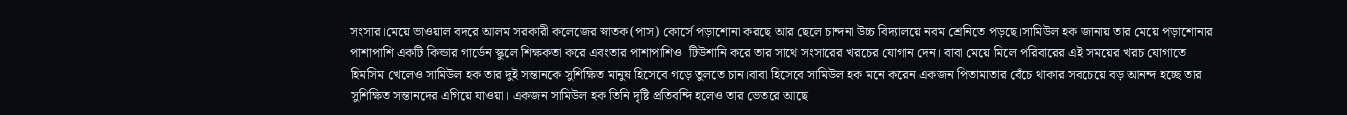সংসার।মেয়ে ভাওয়াল বদরে আলম সরকারী কলেজের স্নাতক(পাস) কোর্সে পড়াশোনা করছে আর ছেলে চান্দনা উচ্চ বিদ্যালয়ে নবম শ্রেনিতে পড়ছে।সামিউল হক জানায় তার মেয়ে পড়াশোনার পাশাপাশি একটি কিন্ডার গার্ডেন স্কুলে শিক্ষকতা করে এবংতার পাশাপাশিও  টিউশানি করে তার সাথে সংসারের খরচের যোগান দেন। বাবা মেয়ে মিলে পরিবারের এই সময়ের খরচ যোগাতে হিমসিম খেলেও সামিউল হক তার দুই সন্তানকে সুশিক্ষিত মানুষ হিসেবে গড়ে তুলতে চান।বাবা হিসেবে সামিউল হক মনে করেন একজন পিতামাতার বেঁচে থাকার সবচেয়ে বড় আনন্দ হচ্ছে তার সুশিক্ষিত সন্তানদের এগিয়ে যাওয়া। একজন সামিউল হক তিনি দৃষ্টি প্রতিবন্দি হলেও তার ভেতরে আছে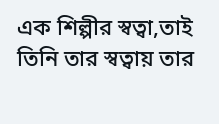এক শিল্পীর স্বত্বা,তাই তিনি তার স্বত্বায় তার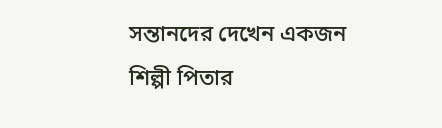সন্তানদের দেখেন একজন শিল্পী পিতার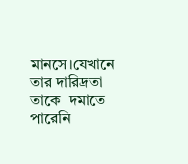মানসে।যেখানে তার দারিদ্রতা তাকে  দমাতে পারেনি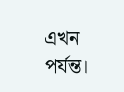এখন পর্যন্ত।